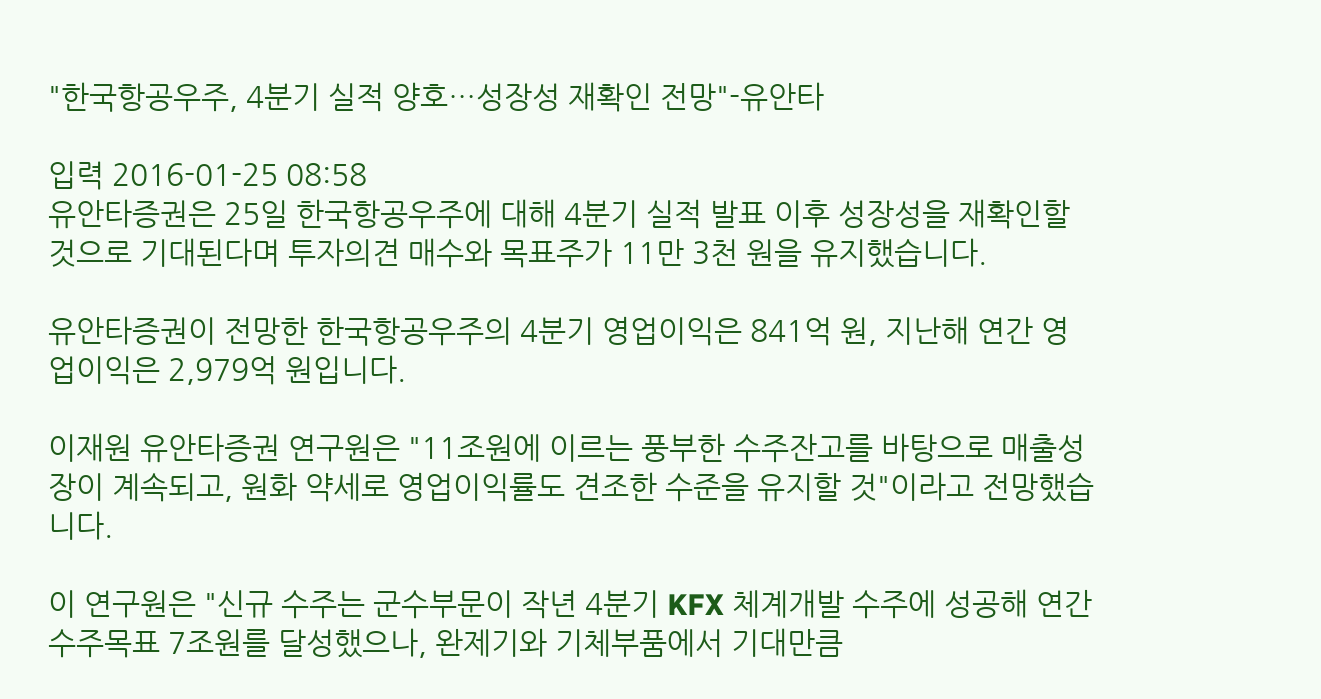"한국항공우주, 4분기 실적 양호…성장성 재확인 전망"-유안타

입력 2016-01-25 08:58
유안타증권은 25일 한국항공우주에 대해 4분기 실적 발표 이후 성장성을 재확인할 것으로 기대된다며 투자의견 매수와 목표주가 11만 3천 원을 유지했습니다.

유안타증권이 전망한 한국항공우주의 4분기 영업이익은 841억 원, 지난해 연간 영업이익은 2,979억 원입니다.

이재원 유안타증권 연구원은 "11조원에 이르는 풍부한 수주잔고를 바탕으로 매출성장이 계속되고, 원화 약세로 영업이익률도 견조한 수준을 유지할 것"이라고 전망했습니다.

이 연구원은 "신규 수주는 군수부문이 작년 4분기 KFX 체계개발 수주에 성공해 연간 수주목표 7조원를 달성했으나, 완제기와 기체부품에서 기대만큼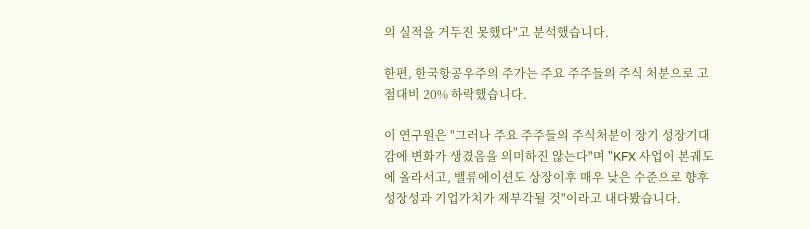의 실적을 거두진 못했다"고 분석했습니다.

한편, 한국항공우주의 주가는 주요 주주들의 주식 처분으로 고점대비 20% 하락했습니다.

이 연구원은 "그러나 주요 주주들의 주식처분이 장기 성장기대감에 변화가 생겼음을 의미하진 않는다"며 "KFX 사업이 본궤도에 올라서고, 밸류에이션도 상장이후 매우 낮은 수준으로 향후 성장성과 기업가치가 재부각될 것"이라고 내다봤습니다.